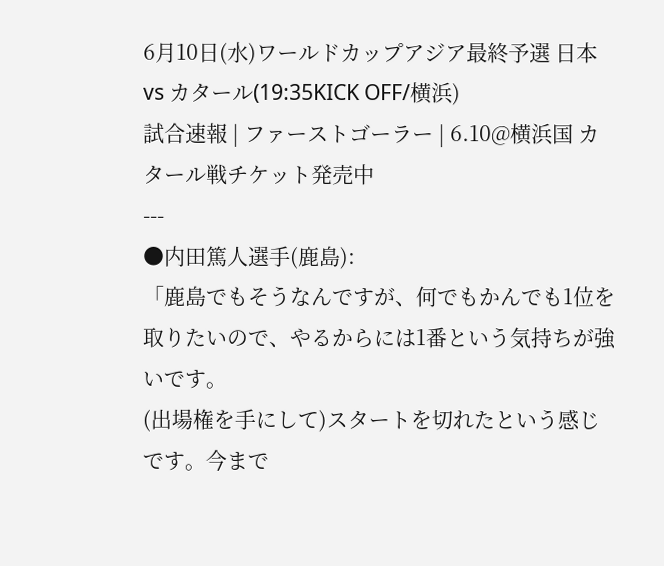6月10日(水)ワールドカップアジア最終予選 日本 vs カタール(19:35KICK OFF/横浜)
試合速報 | ファーストゴーラー | 6.10@横浜国 カタール戦チケット発売中
---
●内田篤人選手(鹿島):
「鹿島でもそうなんですが、何でもかんでも1位を取りたいので、やるからには1番という気持ちが強いです。
(出場権を手にして)スタートを切れたという感じです。今まで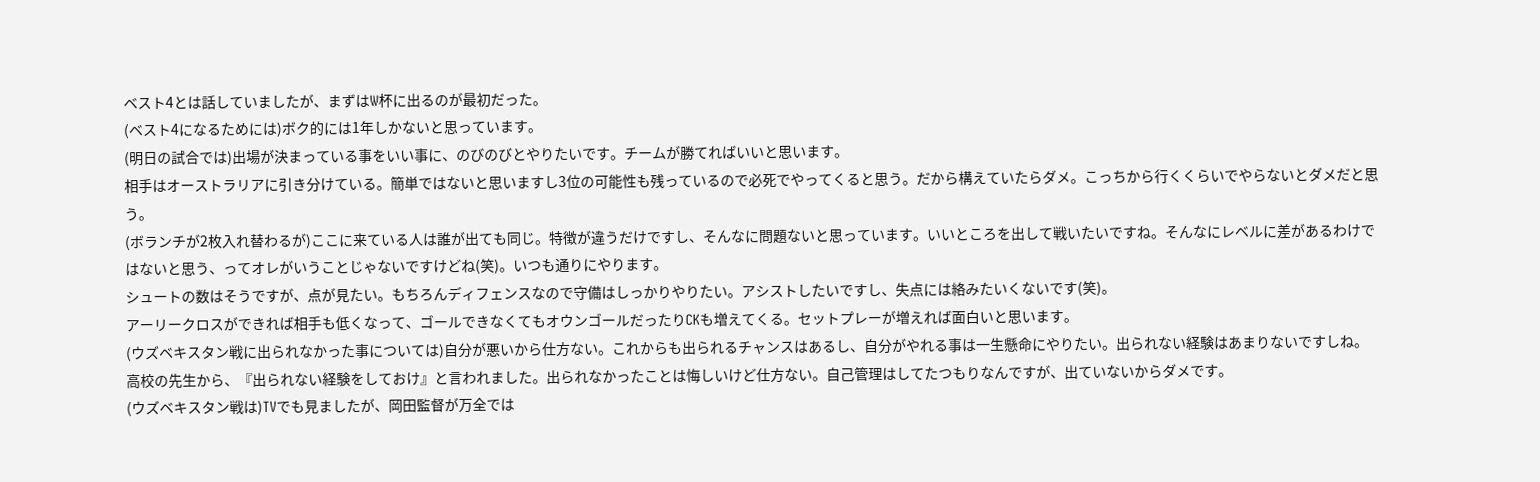ベスト4とは話していましたが、まずはW杯に出るのが最初だった。
(ベスト4になるためには)ボク的には1年しかないと思っています。
(明日の試合では)出場が決まっている事をいい事に、のびのびとやりたいです。チームが勝てればいいと思います。
相手はオーストラリアに引き分けている。簡単ではないと思いますし3位の可能性も残っているので必死でやってくると思う。だから構えていたらダメ。こっちから行くくらいでやらないとダメだと思う。
(ボランチが2枚入れ替わるが)ここに来ている人は誰が出ても同じ。特徴が違うだけですし、そんなに問題ないと思っています。いいところを出して戦いたいですね。そんなにレベルに差があるわけではないと思う、ってオレがいうことじゃないですけどね(笑)。いつも通りにやります。
シュートの数はそうですが、点が見たい。もちろんディフェンスなので守備はしっかりやりたい。アシストしたいですし、失点には絡みたいくないです(笑)。
アーリークロスができれば相手も低くなって、ゴールできなくてもオウンゴールだったりCKも増えてくる。セットプレーが増えれば面白いと思います。
(ウズベキスタン戦に出られなかった事については)自分が悪いから仕方ない。これからも出られるチャンスはあるし、自分がやれる事は一生懸命にやりたい。出られない経験はあまりないですしね。
高校の先生から、『出られない経験をしておけ』と言われました。出られなかったことは悔しいけど仕方ない。自己管理はしてたつもりなんですが、出ていないからダメです。
(ウズベキスタン戦は)TVでも見ましたが、岡田監督が万全では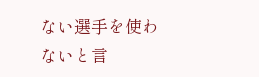ない選手を使わないと言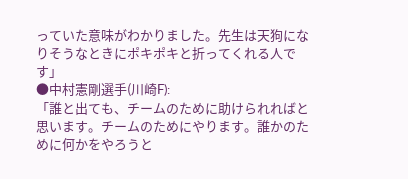っていた意味がわかりました。先生は天狗になりそうなときにポキポキと折ってくれる人です」
●中村憲剛選手(川崎F):
「誰と出ても、チームのために助けられればと思います。チームのためにやります。誰かのために何かをやろうと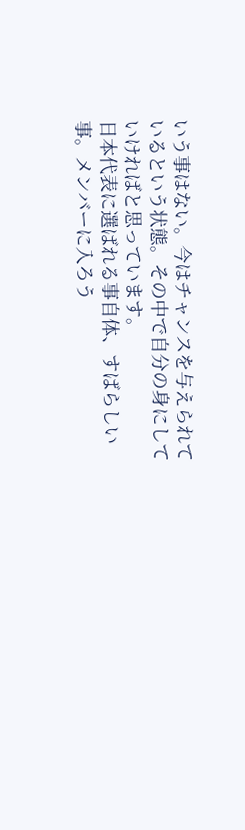いう事はない。今はチャンスを与えられているという状態。その中で自分の身にしていければと思っています。
日本代表に選ばれる事自体、すばらしい事。メンバーに入ろう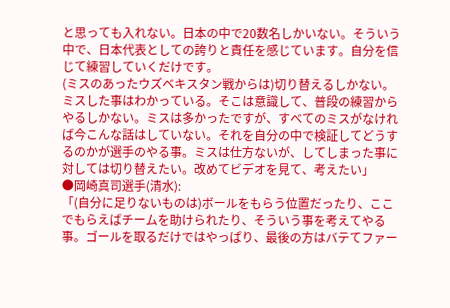と思っても入れない。日本の中で20数名しかいない。そういう中で、日本代表としての誇りと責任を感じています。自分を信じて練習していくだけです。
(ミスのあったウズベキスタン戦からは)切り替えるしかない。ミスした事はわかっている。そこは意識して、普段の練習からやるしかない。ミスは多かったですが、すべてのミスがなければ今こんな話はしていない。それを自分の中で検証してどうするのかが選手のやる事。ミスは仕方ないが、してしまった事に対しては切り替えたい。改めてビデオを見て、考えたい」
●岡崎真司選手(清水):
「(自分に足りないものは)ボールをもらう位置だったり、ここでもらえばチームを助けられたり、そういう事を考えてやる事。ゴールを取るだけではやっぱり、最後の方はバテてファー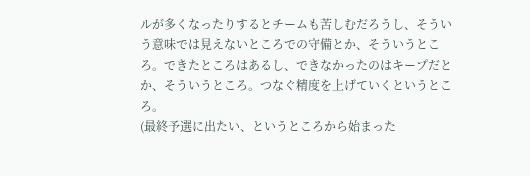ルが多くなったりするとチームも苦しむだろうし、そういう意味では見えないところでの守備とか、そういうところ。できたところはあるし、できなかったのはキープだとか、そういうところ。つなぐ精度を上げていくというところ。
(最終予選に出たい、というところから始まった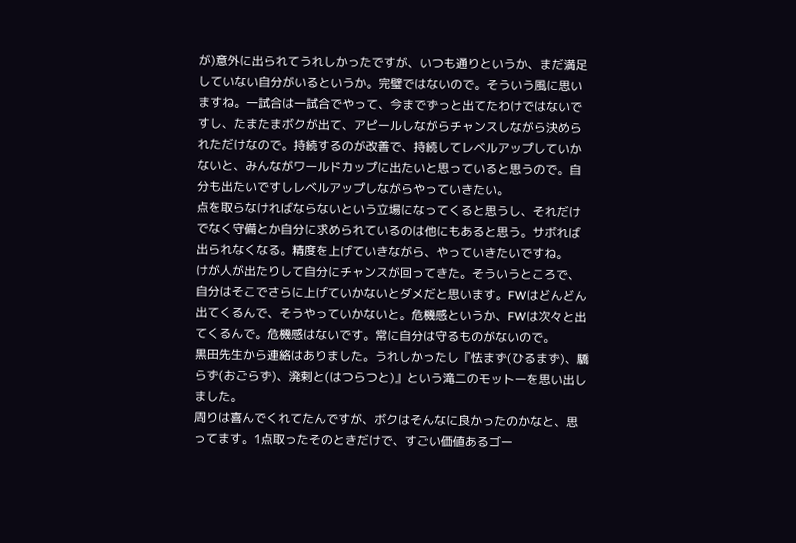が)意外に出られてうれしかったですが、いつも通りというか、まだ満足していない自分がいるというか。完璧ではないので。そういう風に思いますね。一試合は一試合でやって、今までずっと出てたわけではないですし、たまたまボクが出て、アピールしながらチャンスしながら決められただけなので。持続するのが改善で、持続してレベルアップしていかないと、みんながワールドカップに出たいと思っていると思うので。自分も出たいですしレベルアップしながらやっていきたい。
点を取らなければならないという立場になってくると思うし、それだけでなく守備とか自分に求められているのは他にもあると思う。サボれば出られなくなる。精度を上げていきながら、やっていきたいですね。
けが人が出たりして自分にチャンスが回ってきた。そういうところで、自分はそこでさらに上げていかないとダメだと思います。FWはどんどん出てくるんで、そうやっていかないと。危機感というか、FWは次々と出てくるんで。危機感はないです。常に自分は守るものがないので。
黒田先生から連絡はありました。うれしかったし『怯まず(ひるまず)、驕らず(おごらず)、溌剌と(はつらつと)』という滝二のモットーを思い出しました。
周りは喜んでくれてたんですが、ボクはそんなに良かったのかなと、思ってます。1点取ったそのときだけで、すごい価値あるゴー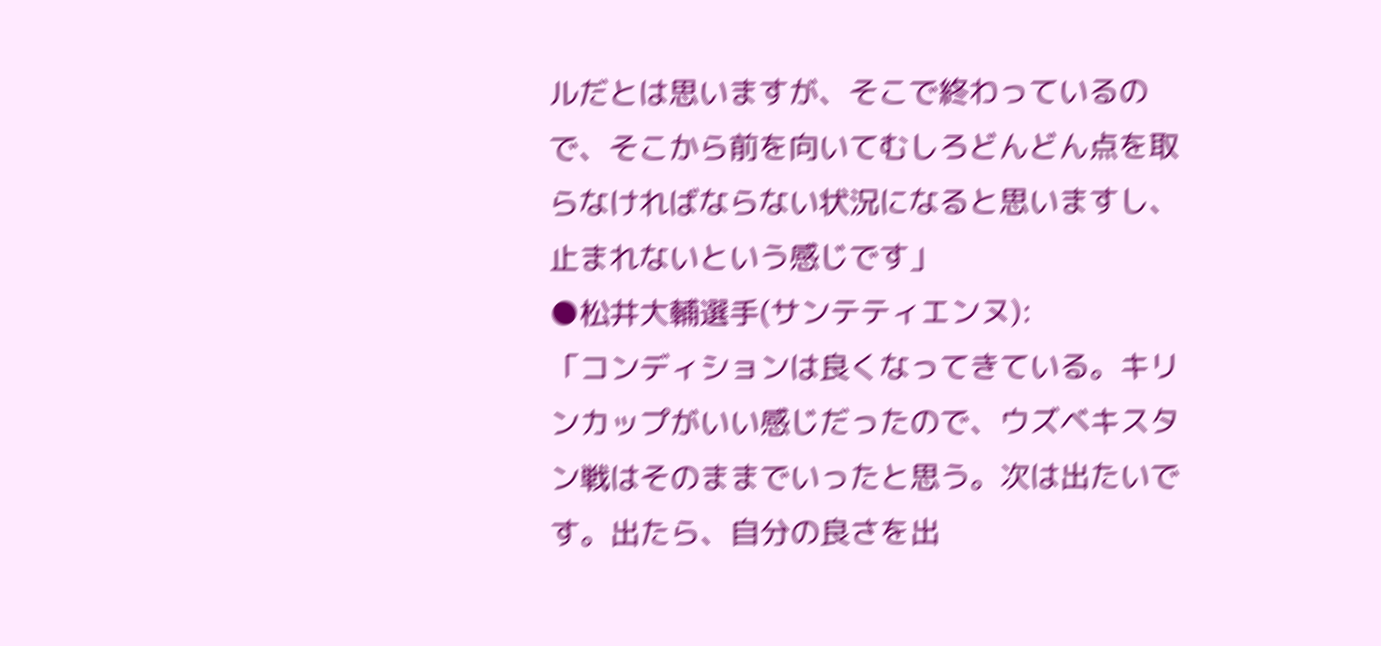ルだとは思いますが、そこで終わっているので、そこから前を向いてむしろどんどん点を取らなければならない状況になると思いますし、止まれないという感じです」
●松井大輔選手(サンテティエンヌ):
「コンディションは良くなってきている。キリンカップがいい感じだったので、ウズベキスタン戦はそのままでいったと思う。次は出たいです。出たら、自分の良さを出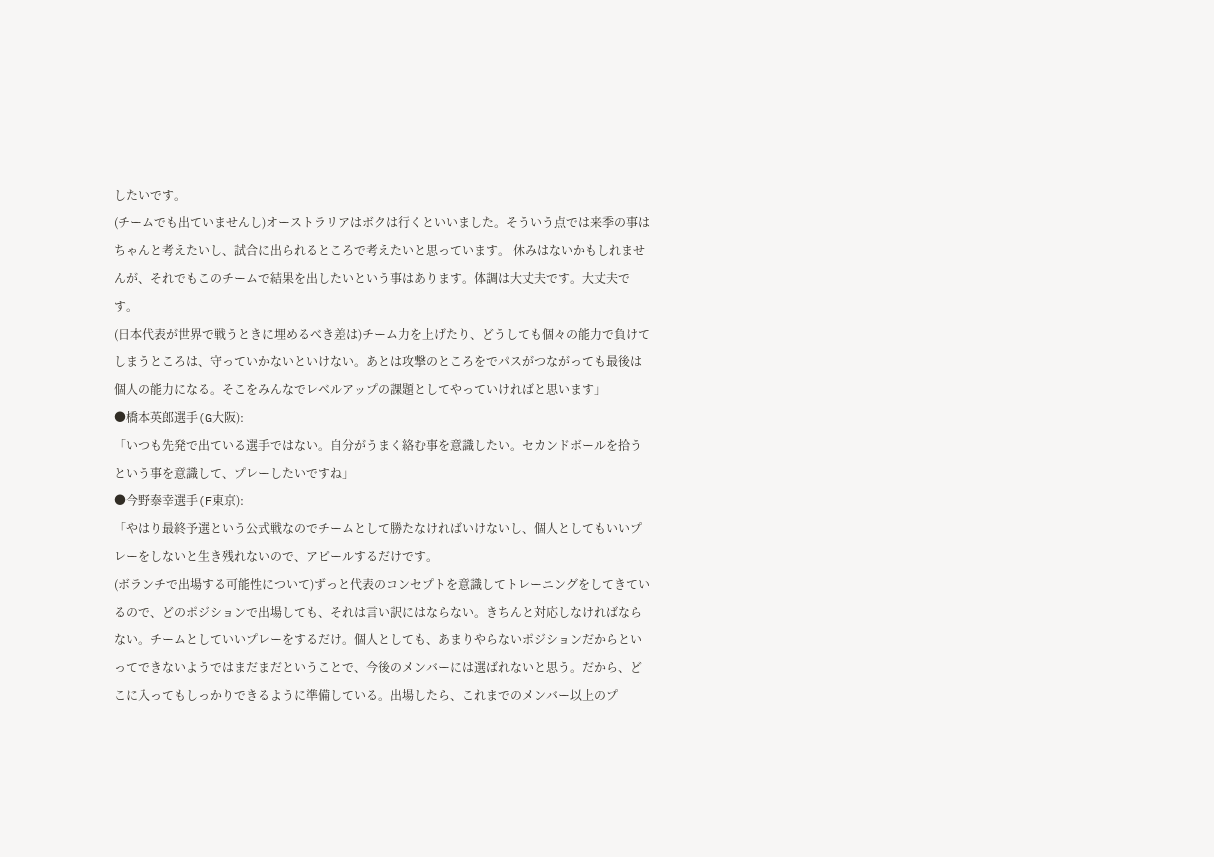したいです。
(チームでも出ていませんし)オーストラリアはボクは行くといいました。そういう点では来季の事はちゃんと考えたいし、試合に出られるところで考えたいと思っています。 休みはないかもしれませんが、それでもこのチームで結果を出したいという事はあります。体調は大丈夫です。大丈夫です。
(日本代表が世界で戦うときに埋めるべき差は)チーム力を上げたり、どうしても個々の能力で負けてしまうところは、守っていかないといけない。あとは攻撃のところをでパスがつながっても最後は個人の能力になる。そこをみんなでレベルアップの課題としてやっていければと思います」
●橋本英郎選手(G大阪):
「いつも先発で出ている選手ではない。自分がうまく絡む事を意識したい。セカンドボールを拾うという事を意識して、プレーしたいですね」
●今野泰幸選手(F東京):
「やはり最終予選という公式戦なのでチームとして勝たなければいけないし、個人としてもいいプレーをしないと生き残れないので、アピールするだけです。
(ボランチで出場する可能性について)ずっと代表のコンセプトを意識してトレーニングをしてきているので、どのポジションで出場しても、それは言い訳にはならない。きちんと対応しなければならない。チームとしていいプレーをするだけ。個人としても、あまりやらないポジションだからといってできないようではまだまだということで、今後のメンバーには選ばれないと思う。だから、どこに入ってもしっかりできるように準備している。出場したら、これまでのメンバー以上のプ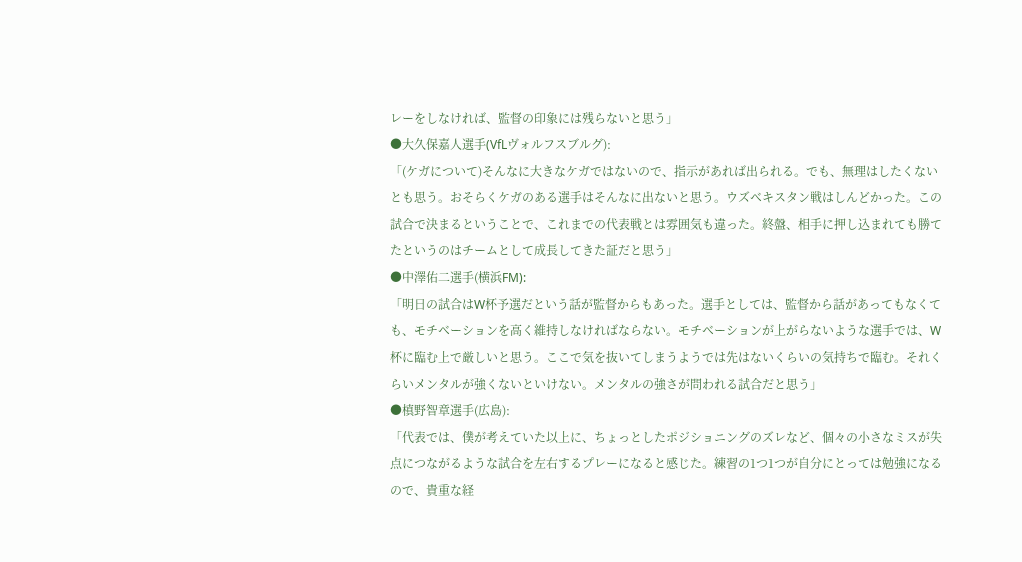レーをしなければ、監督の印象には残らないと思う」
●大久保嘉人選手(VfLヴォルフスブルグ):
「(ケガについて)そんなに大きなケガではないので、指示があれば出られる。でも、無理はしたくないとも思う。おそらくケガのある選手はそんなに出ないと思う。ウズベキスタン戦はしんどかった。この試合で決まるということで、これまでの代表戦とは雰囲気も違った。終盤、相手に押し込まれても勝てたというのはチームとして成長してきた証だと思う」
●中澤佑二選手(横浜FM):
「明日の試合はW杯予選だという話が監督からもあった。選手としては、監督から話があってもなくても、モチベーションを高く維持しなければならない。モチベーションが上がらないような選手では、W杯に臨む上で厳しいと思う。ここで気を抜いてしまうようでは先はないくらいの気持ちで臨む。それくらいメンタルが強くないといけない。メンタルの強さが問われる試合だと思う」
●槙野智章選手(広島):
「代表では、僕が考えていた以上に、ちょっとしたポジショニングのズレなど、個々の小さなミスが失点につながるような試合を左右するプレーになると感じた。練習の1つ1つが自分にとっては勉強になるので、貴重な経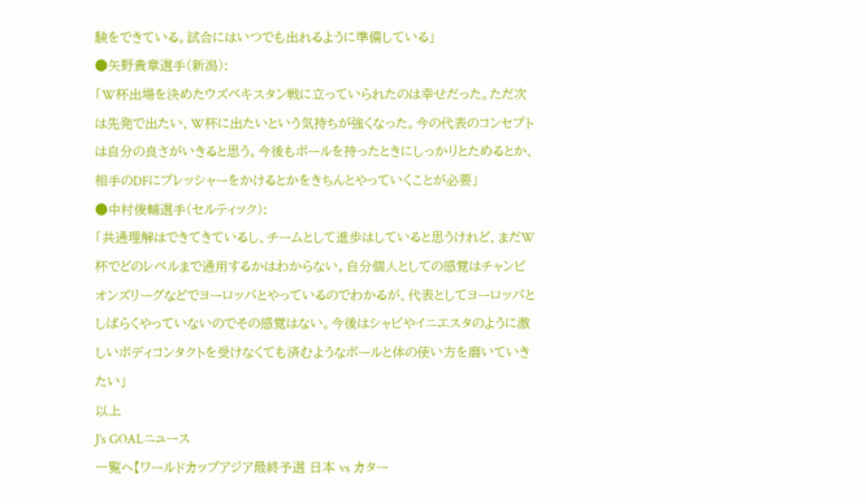験をできている。試合にはいつでも出れるように準備している」
●矢野貴章選手(新潟):
「W杯出場を決めたウズベキスタン戦に立っていられたのは幸せだった。ただ次は先発で出たい、W杯に出たいという気持ちが強くなった。今の代表のコンセプトは自分の良さがいきると思う。今後もボールを持ったときにしっかりとためるとか、相手のDFにプレッシャーをかけるとかをきちんとやっていくことが必要」
●中村俊輔選手(セルティック):
「共通理解はできてきているし、チームとして進歩はしていると思うけれど、まだW杯でどのレベルまで通用するかはわからない。自分個人としての感覚はチャンピオンズリーグなどでヨーロッパとやっているのでわかるが、代表としてヨーロッパとしばらくやっていないのでその感覚はない。今後はシャビやイニエスタのように激しいボディコンタクトを受けなくても済むようなボールと体の使い方を磨いていきたい」
以上
J’s GOALニュース
一覧へ【ワールドカップアジア最終予選 日本 vs カター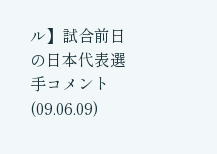ル】試合前日の日本代表選手コメント(09.06.09)